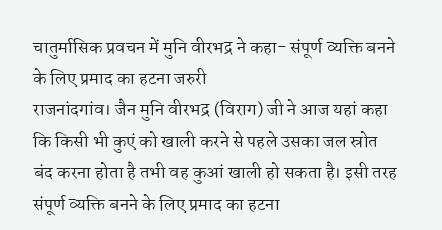चातुर्मासिक प्रवचन में मुनि वीरभद्र ने कहा- संपूर्ण व्यक्ति बनने के लिए प्रमाद का हटना जरुरी
राजनांदगांव। जैन मुनि वीरभद्र (विराग) जी ने आज यहां कहा कि किसी भी कुएं को खाली करने से पहले उसका जल स्रोत बंद करना होता है तभी वह कुआं खाली हो सकता है। इसी तरह संपूर्ण व्यक्ति बनने के लिए प्रमाद का हटना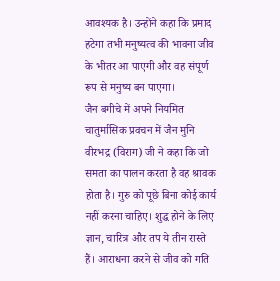आवश्यक है। उन्होंने कहा कि प्रमाद हटेगा तभी मनुष्यत्व की भावना जीव के भीतर आ पाएगी और वह संपूर्ण रूप से मनुष्य बन पाएगा।
जैन बगीचे में अपने नियमित चातुर्मासिक प्रवचन में जैन मुनि वीरभद्र (विराग) जी ने कहा कि जो समता का पालन करता है वह श्रावक होता है। गुरु को पूछे बिना कोई कार्य नहीं करना चाहिए। शुद्ध होने के लिए ज्ञान, चारित्र और तप ये तीन रास्ते हैं। आराधना करने से जीव को गति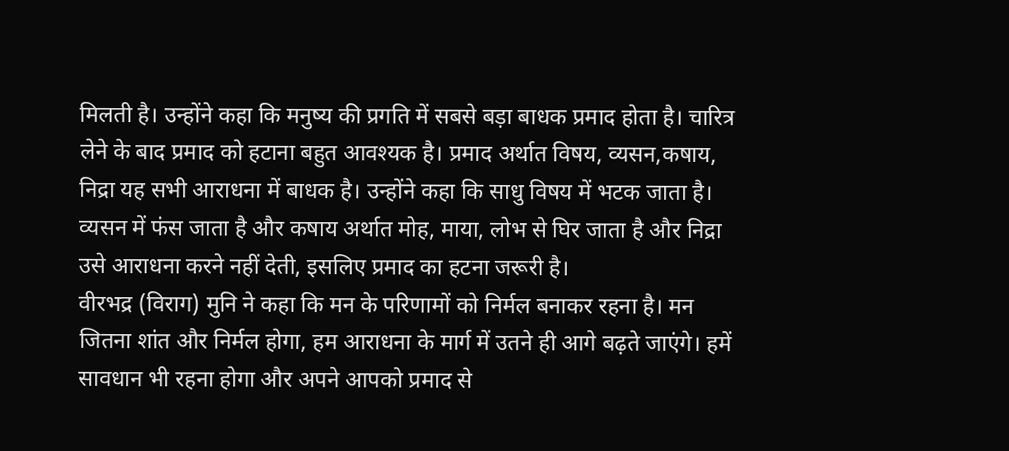मिलती है। उन्होंने कहा कि मनुष्य की प्रगति में सबसे बड़ा बाधक प्रमाद होता है। चारित्र लेने के बाद प्रमाद को हटाना बहुत आवश्यक है। प्रमाद अर्थात विषय, व्यसन,कषाय, निद्रा यह सभी आराधना में बाधक है। उन्होंने कहा कि साधु विषय में भटक जाता है। व्यसन में फंस जाता है और कषाय अर्थात मोह, माया, लोभ से घिर जाता है और निद्रा उसे आराधना करने नहीं देती, इसलिए प्रमाद का हटना जरूरी है।
वीरभद्र (विराग) मुनि ने कहा कि मन के परिणामों को निर्मल बनाकर रहना है। मन जितना शांत और निर्मल होगा, हम आराधना के मार्ग में उतने ही आगे बढ़ते जाएंगे। हमें सावधान भी रहना होगा और अपने आपको प्रमाद से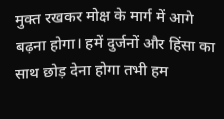मुक्त रखकर मोक्ष के मार्ग में आगे बढ़ना होगा। हमें दुर्जनों और हिंसा का साथ छोड़ देना होगा तभी हम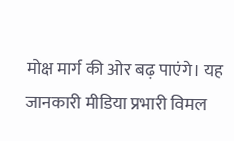मोक्ष मार्ग की ओर बढ़ पाएंगे। यह जानकारी मीडिया प्रभारी विमल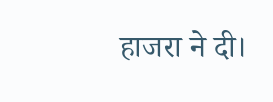हाजरा ने दी।